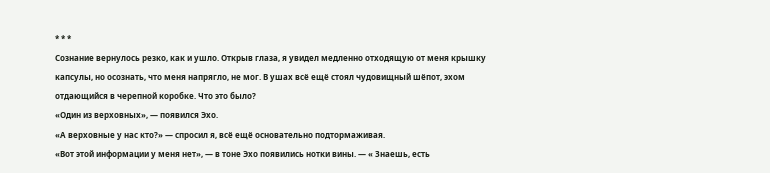* * *
Сознание вернулось резко, как и ушло. Открыв глаза, я увидел медленно отходящую от меня крышку капсулы, но осознать, что меня напрягло, не мог. В ушах всё ещё стоял чудовищный шёпот, эхом отдающийся в черепной коробке. Что это было?
«Один из верховных», — появился Эхо.
«А верховные у нас кто?» — спросил я, всё ещё основательно подтормаживая.
«Вот этой информации у меня нет», — в тоне Эхо появились нотки вины. — « Знаешь, есть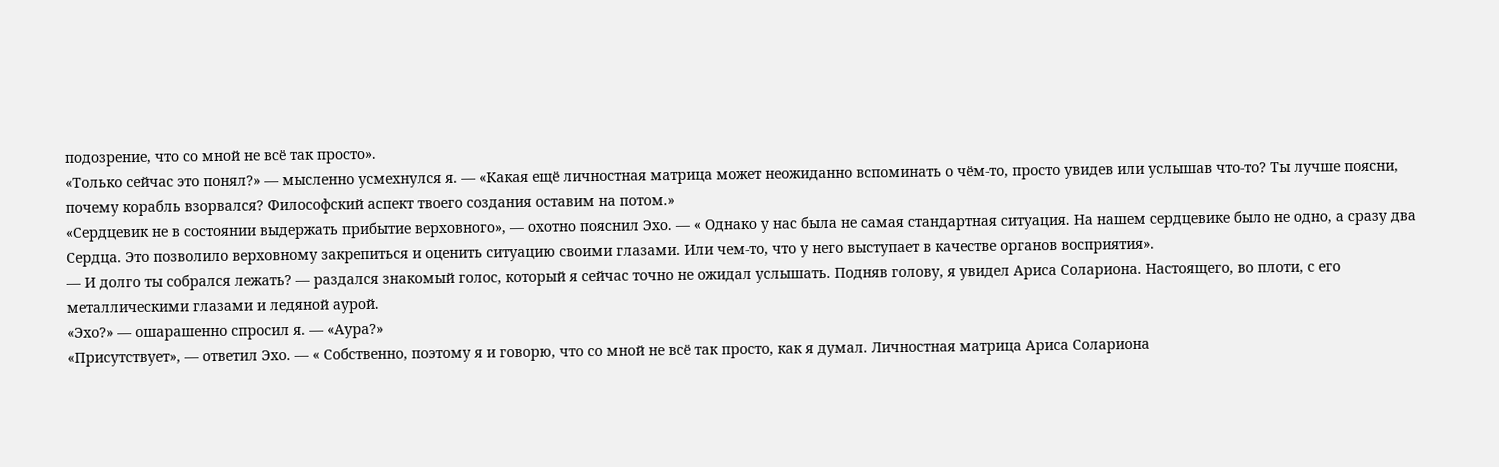подозрение, что со мной не всё так просто».
«Только сейчас это понял?» — мысленно усмехнулся я. — «Какая ещё личностная матрица может неожиданно вспоминать о чём-то, просто увидев или услышав что-то? Ты лучше поясни, почему корабль взорвался? Философский аспект твоего создания оставим на потом.»
«Сердцевик не в состоянии выдержать прибытие верховного», — охотно пояснил Эхо. — « Однако у нас была не самая стандартная ситуация. На нашем сердцевике было не одно, а сразу два Сердца. Это позволило верховному закрепиться и оценить ситуацию своими глазами. Или чем-то, что у него выступает в качестве органов восприятия».
— И долго ты собрался лежать? — раздался знакомый голос, который я сейчас точно не ожидал услышать. Подняв голову, я увидел Ариса Солариона. Настоящего, во плоти, с его металлическими глазами и ледяной аурой.
«Эхо?» — ошарашенно спросил я. — «Аура?»
«Присутствует», — ответил Эхо. — « Собственно, поэтому я и говорю, что со мной не всё так просто, как я думал. Личностная матрица Ариса Солариона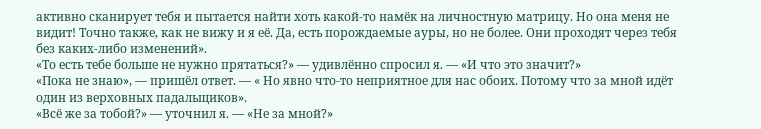активно сканирует тебя и пытается найти хоть какой-то намёк на личностную матрицу. Но она меня не видит! Точно также, как не вижу и я её. Да, есть порождаемые ауры, но не более. Они проходят через тебя без каких-либо изменений».
«То есть тебе больше не нужно прятаться?» — удивлённо спросил я. — «И что это значит?»
«Пока не знаю», — пришёл ответ. — « Но явно что-то неприятное для нас обоих. Потому что за мной идёт один из верховных падальщиков».
«Всё же за тобой?» — уточнил я. — «Не за мной?»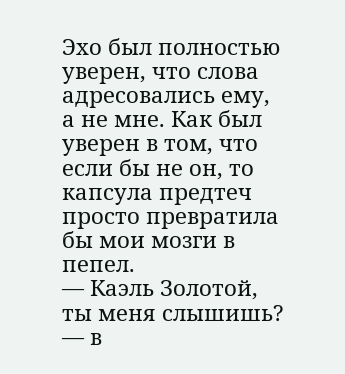Эхо был полностью уверен, что слова адресовались ему, а не мне. Как был уверен в том, что если бы не он, то капсула предтеч просто превратила бы мои мозги в пепел.
— Каэль Золотой, ты меня слышишь? — в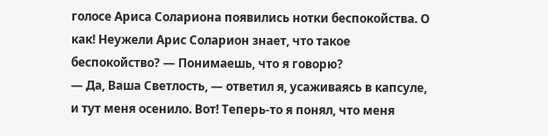голосе Ариса Солариона появились нотки беспокойства. О как! Неужели Арис Соларион знает, что такое беспокойство? — Понимаешь, что я говорю?
— Да, Ваша Светлость, — ответил я, усаживаясь в капсуле, и тут меня осенило. Вот! Теперь-то я понял, что меня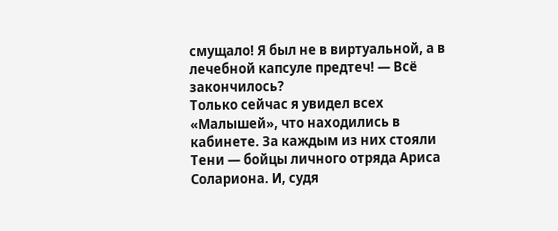смущало! Я был не в виртуальной, а в лечебной капсуле предтеч! — Всё закончилось?
Только сейчас я увидел всех «Малышей», что находились в кабинете. За каждым из них стояли Тени — бойцы личного отряда Ариса Солариона. И, судя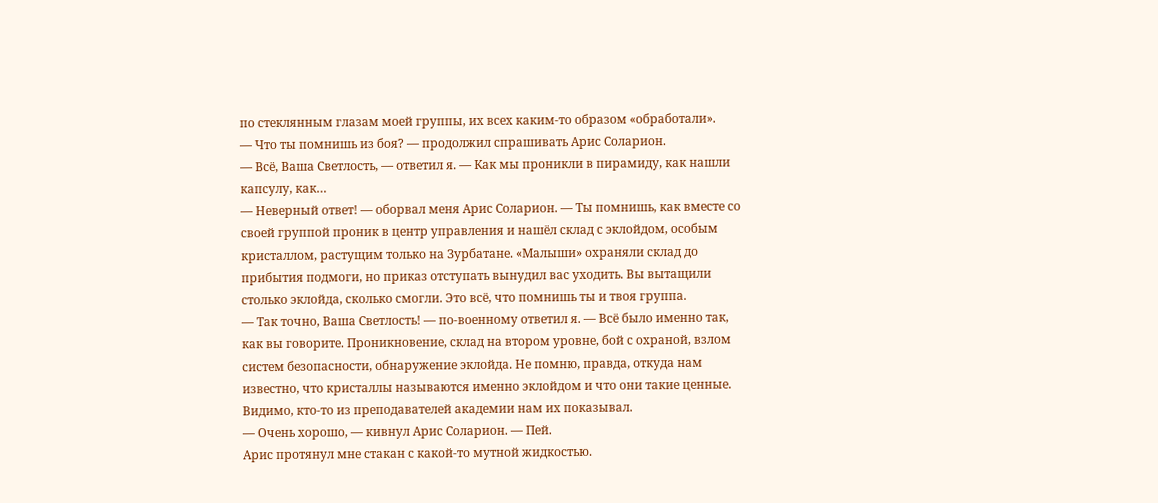по стеклянным глазам моей группы, их всех каким-то образом «обработали».
— Что ты помнишь из боя? — продолжил спрашивать Арис Соларион.
— Всё, Ваша Светлость, — ответил я. — Как мы проникли в пирамиду, как нашли капсулу, как…
— Неверный ответ! — оборвал меня Арис Соларион. — Ты помнишь, как вместе со своей группой проник в центр управления и нашёл склад с эклойдом, особым кристаллом, растущим только на Зурбатане. «Малыши» охраняли склад до прибытия подмоги, но приказ отступать вынудил вас уходить. Вы вытащили столько эклойда, сколько смогли. Это всё, что помнишь ты и твоя группа.
— Так точно, Ваша Светлость! — по-военному ответил я. — Всё было именно так, как вы говорите. Проникновение, склад на втором уровне, бой с охраной, взлом систем безопасности, обнаружение эклойда. Не помню, правда, откуда нам известно, что кристаллы называются именно эклойдом и что они такие ценные. Видимо, кто-то из преподавателей академии нам их показывал.
— Очень хорошо, — кивнул Арис Соларион. — Пей.
Арис протянул мне стакан с какой-то мутной жидкостью.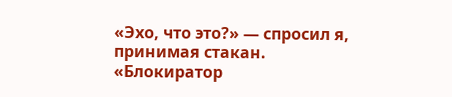«Эхо, что это?» — спросил я, принимая стакан.
«Блокиратор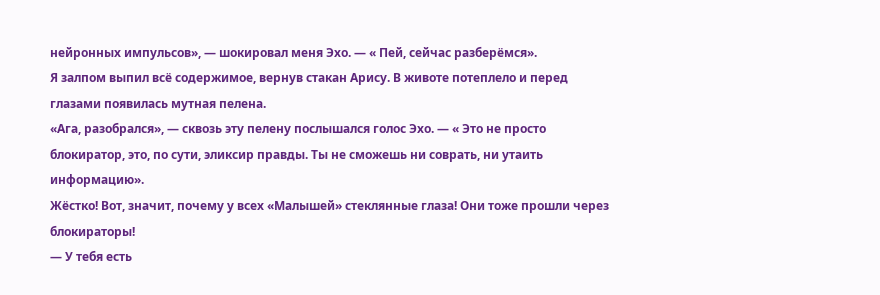нейронных импульсов», — шокировал меня Эхо. — « Пей, сейчас разберёмся».
Я залпом выпил всё содержимое, вернув стакан Арису. В животе потеплело и перед глазами появилась мутная пелена.
«Ага, разобрался», — сквозь эту пелену послышался голос Эхо. — « Это не просто блокиратор, это, по сути, эликсир правды. Ты не сможешь ни соврать, ни утаить информацию».
Жёстко! Вот, значит, почему у всех «Малышей» стеклянные глаза! Они тоже прошли через блокираторы!
— У тебя есть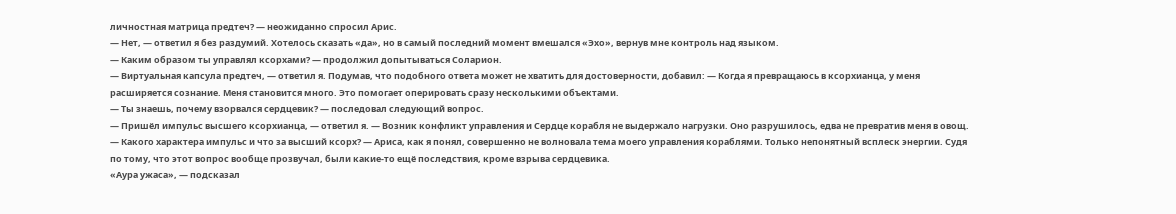личностная матрица предтеч? — неожиданно спросил Арис.
— Нет, — ответил я без раздумий. Хотелось сказать «да», но в самый последний момент вмешался «Эхо», вернув мне контроль над языком.
— Каким образом ты управлял ксорхами? — продолжил допытываться Соларион.
— Виртуальная капсула предтеч, — ответил я. Подумав, что подобного ответа может не хватить для достоверности, добавил: — Когда я превращаюсь в ксорхианца, у меня расширяется сознание. Меня становится много. Это помогает оперировать сразу несколькими объектами.
— Ты знаешь, почему взорвался сердцевик? — последовал следующий вопрос.
— Пришёл импульс высшего ксорхианца, — ответил я. — Возник конфликт управления и Сердце корабля не выдержало нагрузки. Оно разрушилось, едва не превратив меня в овощ.
— Какого характера импульс и что за высший ксорх? — Ариса, как я понял, совершенно не волновала тема моего управления кораблями. Только непонятный всплеск энергии. Судя по тому, что этот вопрос вообще прозвучал, были какие-то ещё последствия, кроме взрыва сердцевика.
«Аура ужаса», — подсказал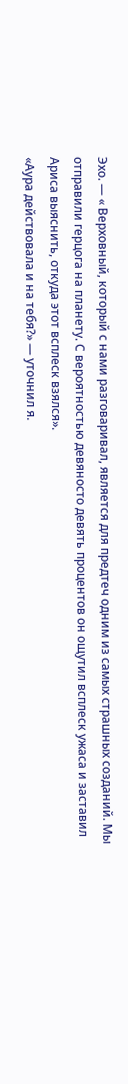Эхо. — « Верховный, который с нами разговаривал, является для предтеч одним из самых страшных созданий. Мы отправили герцога на планету. С вероятностью девяносто девять процентов он ощутил всплеск ужаса и заставил Ариса выяснить, откуда этот всплеск взялся».
«Аура действовала и на тебя?» — уточнил я.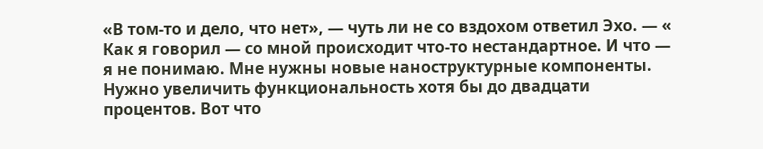«В том-то и дело, что нет», — чуть ли не со вздохом ответил Эхо. — « Как я говорил — со мной происходит что-то нестандартное. И что — я не понимаю. Мне нужны новые наноструктурные компоненты. Нужно увеличить функциональность хотя бы до двадцати процентов. Вот что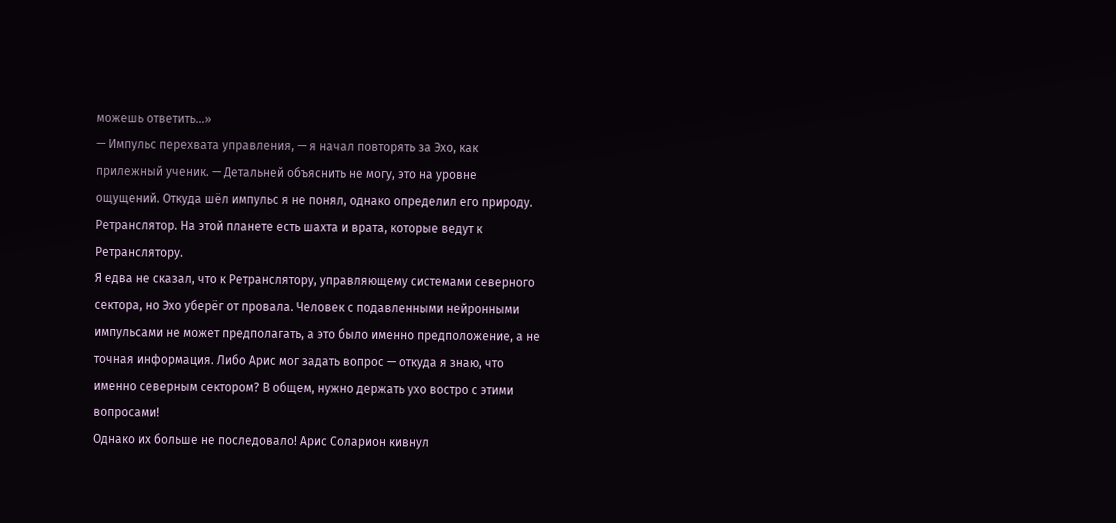можешь ответить…»
— Импульс перехвата управления, — я начал повторять за Эхо, как прилежный ученик. — Детальней объяснить не могу, это на уровне ощущений. Откуда шёл импульс я не понял, однако определил его природу. Ретранслятор. На этой планете есть шахта и врата, которые ведут к Ретранслятору.
Я едва не сказал, что к Ретранслятору, управляющему системами северного сектора, но Эхо уберёг от провала. Человек с подавленными нейронными импульсами не может предполагать, а это было именно предположение, а не точная информация. Либо Арис мог задать вопрос — откуда я знаю, что именно северным сектором? В общем, нужно держать ухо востро с этими вопросами!
Однако их больше не последовало! Арис Соларион кивнул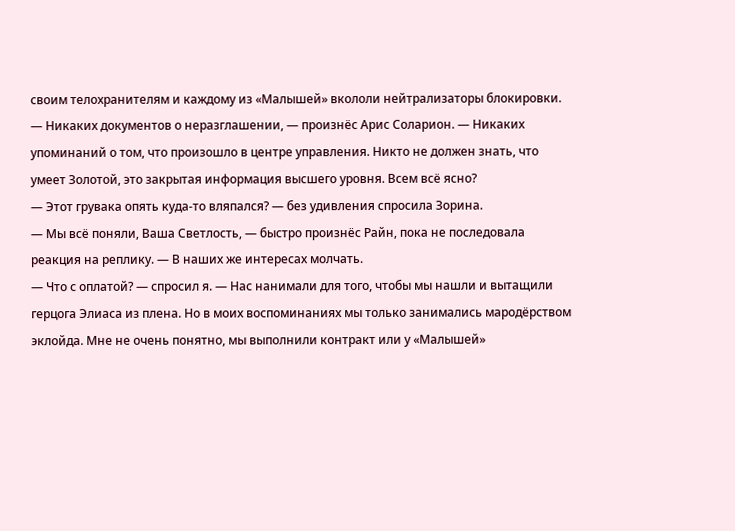своим телохранителям и каждому из «Малышей» вкололи нейтрализаторы блокировки.
— Никаких документов о неразглашении, — произнёс Арис Соларион. — Никаких упоминаний о том, что произошло в центре управления. Никто не должен знать, что умеет Золотой, это закрытая информация высшего уровня. Всем всё ясно?
— Этот грувака опять куда-то вляпался? — без удивления спросила Зорина.
— Мы всё поняли, Ваша Светлость, — быстро произнёс Райн, пока не последовала реакция на реплику. — В наших же интересах молчать.
— Что с оплатой? — спросил я. — Нас нанимали для того, чтобы мы нашли и вытащили герцога Элиаса из плена. Но в моих воспоминаниях мы только занимались мародёрством эклойда. Мне не очень понятно, мы выполнили контракт или у «Малышей»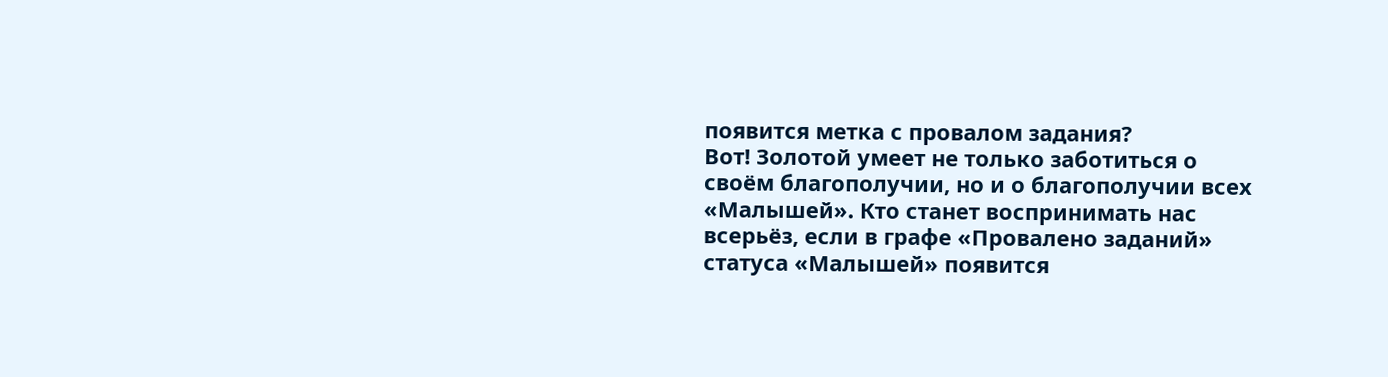появится метка с провалом задания?
Вот! Золотой умеет не только заботиться о своём благополучии, но и о благополучии всех «Малышей». Кто станет воспринимать нас всерьёз, если в графе «Провалено заданий» статуса «Малышей» появится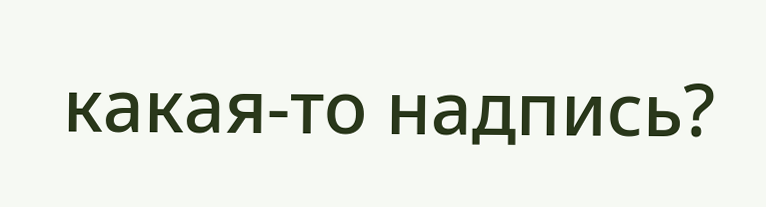какая-то надпись?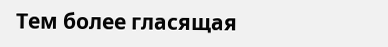Тем более гласящая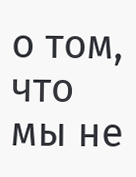о том, что мы не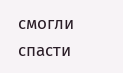смогли спасти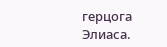герцога Элиаса.